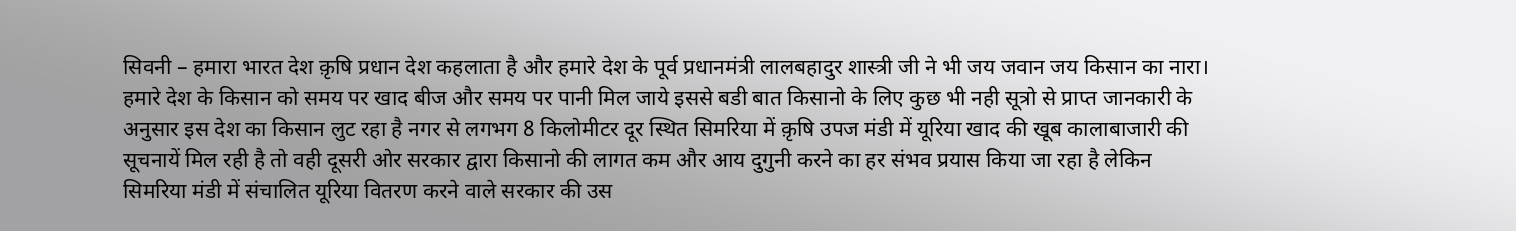सिवनी – हमारा भारत देश क़ृषि प्रधान देश कहलाता है और हमारे देश के पूर्व प्रधानमंत्री लालबहादुर शास्त्री जी ने भी जय जवान जय किसान का नारा। हमारे देश के किसान को समय पर खाद बीज और समय पर पानी मिल जाये इससे बडी बात किसानो के लिए कुछ भी नही सूत्रो से प्राप्त जानकारी के अनुसार इस देश का किसान लुट रहा है नगर से लगभग 8 किलोमीटर दूर स्थित सिमरिया में क़ृषि उपज मंडी में यूरिया खाद की खूब कालाबाजारी की सूचनायें मिल रही है तो वही दूसरी ओर सरकार द्वारा किसानो की लागत कम और आय दुगुनी करने का हर संभव प्रयास किया जा रहा है लेकिन सिमरिया मंडी में संचालित यूरिया वितरण करने वाले सरकार की उस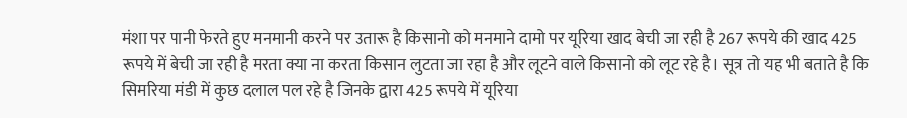मंशा पर पानी फेरते हुए मनमानी करने पर उतारू है किसानो को मनमाने दामो पर यूरिया खाद बेची जा रही है 267 रूपये की खाद 425 रूपये में बेची जा रही है मरता क्या ना करता किसान लुटता जा रहा है और लूटने वाले किसानो को लूट रहे है। सूत्र तो यह भी बताते है कि सिमरिया मंडी में कुछ दलाल पल रहे है जिनके द्वारा 425 रूपये में यूरिया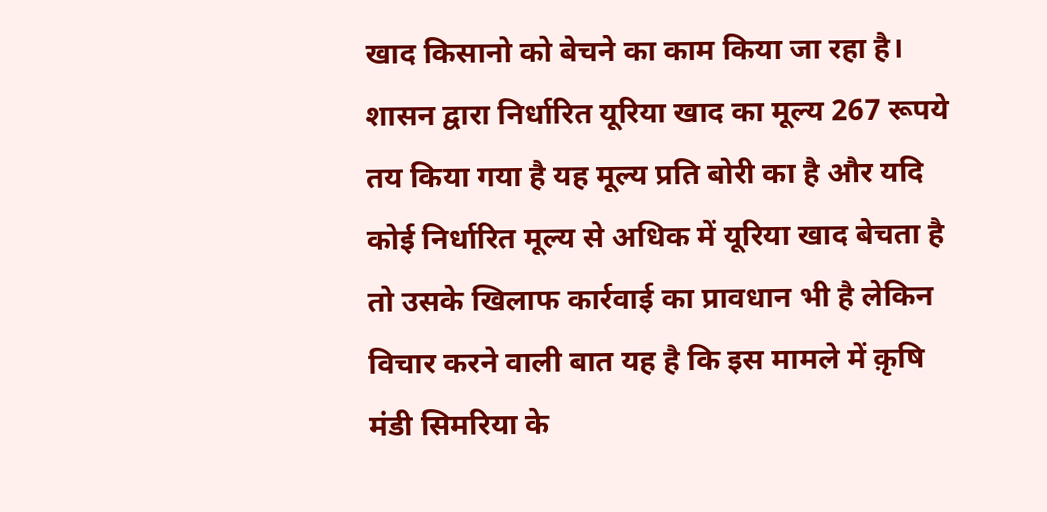खाद किसानो को बेचने का काम किया जा रहा है। शासन द्वारा निर्धारित यूरिया खाद का मूल्य 267 रूपये तय किया गया है यह मूल्य प्रति बोरी का है और यदि कोई निर्धारित मूल्य से अधिक में यूरिया खाद बेचता है तो उसके खिलाफ कार्रवाई का प्रावधान भी है लेकिन विचार करने वाली बात यह है कि इस मामले में क़ृषि मंडी सिमरिया के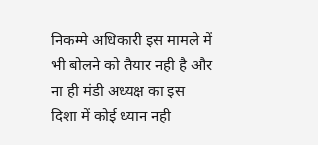निकम्मे अधिकारी इस मामले में भी बोलने को तैयार नही है और ना ही मंडी अध्यक्ष का इस दिशा में कोई ध्यान नही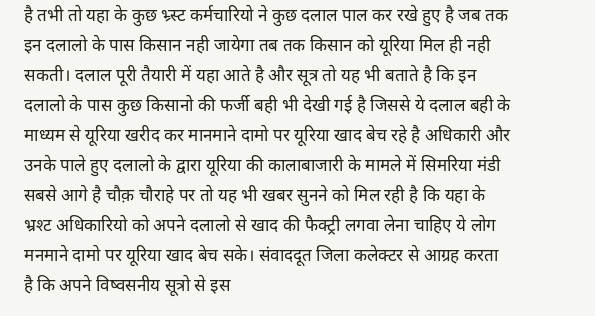है तभी तो यहा के कुछ भ्र्स्ट कर्मचारियो ने कुछ दलाल पाल कर रखे हुए है जब तक इन दलालो के पास किसान नही जायेगा तब तक किसान को यूरिया मिल ही नही सकती। दलाल पूरी तैयारी में यहा आते है और सूत्र तो यह भी बताते है कि इन दलालो के पास कुछ किसानो की फर्जी बही भी देखी गई है जिससे ये दलाल बही के माध्यम से यूरिया खरीद कर मानमाने दामो पर यूरिया खाद बेच रहे है अधिकारी और उनके पाले हुए दलालो के द्वारा यूरिया की कालाबाजारी के मामले में सिमरिया मंडी सबसे आगे है चौक़ चौराहे पर तो यह भी खबर सुनने को मिल रही है कि यहा के भ्रश्ट अधिकारियो को अपने दलालो से खाद की फैक्ट्री लगवा लेना चाहिए ये लोग मनमाने दामो पर यूरिया खाद बेच सके। संवाददूत जिला कलेक्टर से आग्रह करता है कि अपने विष्वसनीय सूत्रो से इस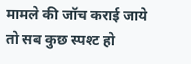मामले की जॉच कराई जाये तो सब कुछ स्पश्ट हो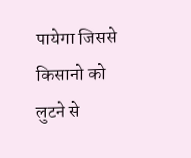पायेगा जिससे किसानो को लुटने से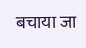बचाया जा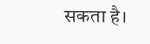सकता है।